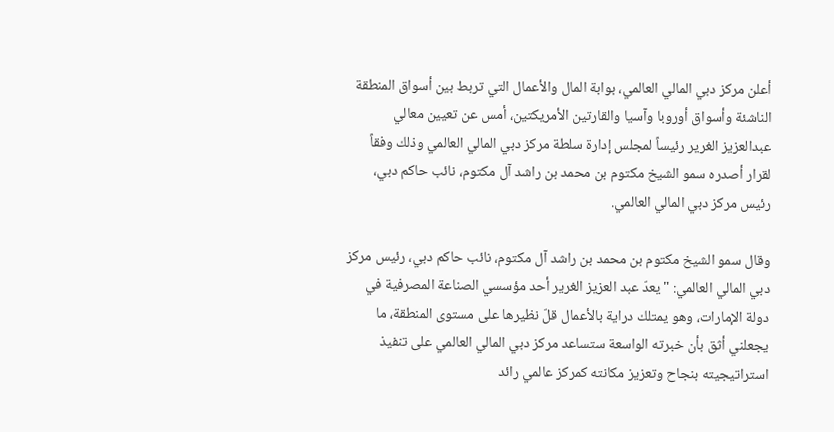أعلن مركز دبي المالي العالمي، بوابة المال والأعمال التي تربط بين أسواق المنطقة الناشئة وأسواق أوروبا وآسيا والقارتين الأمريكتين، أمس عن تعيين معالي عبدالعزيز الغرير رئيساً لمجلس إدارة سلطة مركز دبي المالي العالمي وذلك وفقاً لقرار أصدره سمو الشيخ مكتوم بن محمد بن راشد آل مكتوم، نائب حاكم دبي، رئيس مركز دبي المالي العالمي.

وقال سمو الشيخ مكتوم بن محمد بن راشد آل مكتوم، نائب حاكم دبي، رئيس مركز دبي المالي العالمي: "يعدّ عبد العزيز الغرير أحد مؤسسي الصناعة المصرفية في دولة الإمارات، وهو يمتلك دراية بالأعمال قلّ نظيرها على مستوى المنطقة، ما يجعلني أثق بأن خبرته الواسعة ستساعد مركز دبي المالي العالمي على تنفيذ استراتيجيته بنجاح وتعزيز مكانته كمركز عالمي رائد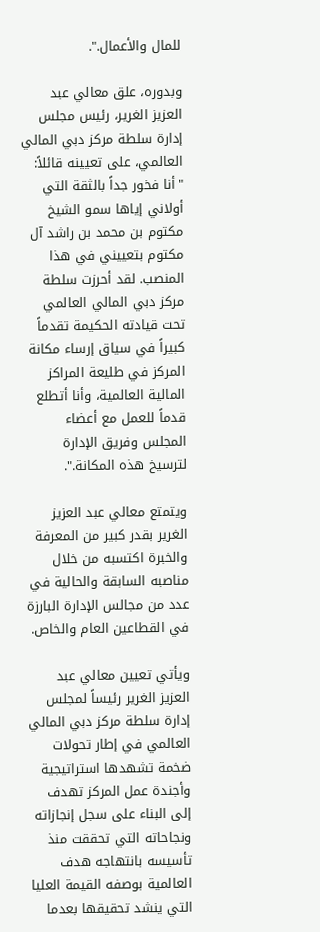للمال والأعمال.".

وبدوره، علق معالي عبد العزيز الغرير، رئيس مجلس إدارة سلطة مركز دبي المالي العالمي، على تعيينه قائلاً: "أنا فخور جداً بالثقة التي أولاني إياها سمو الشيخ مكتوم بن محمد بن راشد آل مكتوم بتعييني في هذا المنصب. لقد أحرزت سلطة مركز دبي المالي العالمي تحت قيادته الحكيمة تقدماً كبيراً في سياق إرساء مكانة المركز في طليعة المراكز المالية العالمية، وأنا أتطلع قدماً للعمل مع أعضاء المجلس وفريق الإدارة لترسيخ هذه المكانة.".

ويتمتع معالي عبد العزيز الغرير بقدر كبير من المعرفة والخبرة اكتسبه من خلال مناصبه السابقة والحالية في عدد من مجالس الإدارة البارزة في القطاعين العام والخاص.

ويأتي تعيين معالي عبد العزيز الغرير رئيساً لمجلس إدارة سلطة مركز دبي المالي العالمي في إطار تحولات ضخمة تشهدها استراتيجية وأجندة عمل المركز تهدف إلى البناء على سجل إنجازاته ونجاحاته التي تحققت منذ تأسيسه بانتهاجه هدف العالمية بوصفه القيمة العليا التي ينشد تحقيقها بعدما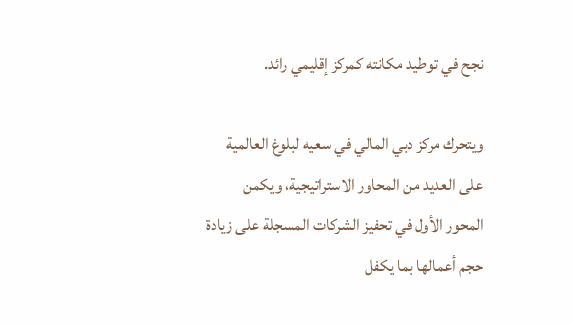نجح في توطيد مكانته كمركز إقليمي رائد.

ويتحرك مركز دبي المالي في سعيه لبلوغ العالمية على العديد من المحاور الاستراتيجية، ويكمن المحور الأول في تحفيز الشركات المسجلة على زيادة حجم أعمالها بما يكفل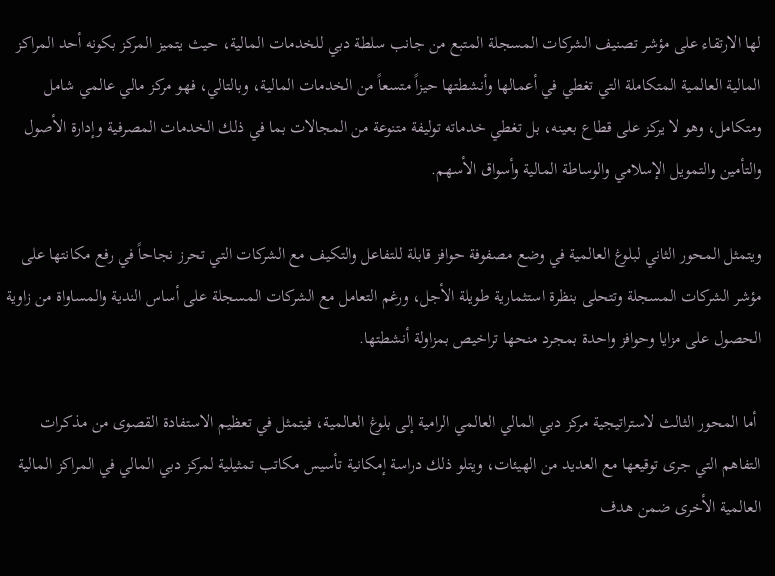لها الارتقاء على مؤشر تصنيف الشركات المسجلة المتبع من جانب سلطة دبي للخدمات المالية، حيث يتميز المركز بكونه أحد المراكز المالية العالمية المتكاملة التي تغطي في أعمالها وأنشطتها حيزاً متسعاً من الخدمات المالية، وبالتالي، فهو مركز مالي عالمي شامل ومتكامل، وهو لا يركز على قطاع بعينه، بل تغطي خدماته توليفة متنوعة من المجالات بما في ذلك الخدمات المصرفية وإدارة الأصول والتأمين والتمويل الإسلامي والوساطة المالية وأسواق الأسهم.

ويتمثل المحور الثاني لبلوغ العالمية في وضع مصفوفة حوافز قابلة للتفاعل والتكيف مع الشركات التي تحرز نجاحاً في رفع مكانتها على مؤشر الشركات المسجلة وتتحلى بنظرة استثمارية طويلة الأجل، ورغم التعامل مع الشركات المسجلة على أساس الندية والمساواة من زاوية الحصول على مزايا وحوافز واحدة بمجرد منحها تراخيص بمزاولة أنشطتها.

 أما المحور الثالث لاستراتيجية مركز دبي المالي العالمي الرامية إلى بلوغ العالمية، فيتمثل في تعظيم الاستفادة القصوى من مذكرات التفاهم التي جرى توقيعها مع العديد من الهيئات، ويتلو ذلك دراسة إمكانية تأسيس مكاتب تمثيلية لمركز دبي المالي في المراكز المالية العالمية الأخرى ضمن هدف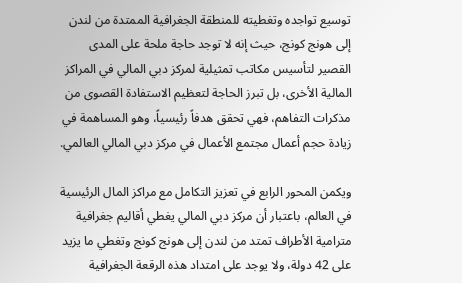توسيع تواجده وتغطيته للمنطقة الجغرافية الممتدة من لندن إلى هونج كونج، حيث إنه لا توجد حاجة ملحة على المدى القصير لتأسيس مكاتب تمثيلية لمركز دبي المالي في المراكز المالية الأخرى، بل تبرز الحاجة لتعظيم الاستفادة القصوى من مذكرات التفاهم، فهي تحقق هدفاً رئيسياً، وهو المساهمة في زيادة حجم أعمال مجتمع الأعمال في مركز دبي المالي العالمي.

ويكمن المحور الرابع في تعزيز التكامل مع مراكز المال الرئيسية في العالم، باعتبار أن مركز دبي المالي يغطي أقاليم جغرافية مترامية الأطراف تمتد من لندن إلى هونج كونج وتغطي ما يزيد على 42 دولة، ولا يوجد على امتداد هذه الرقعة الجغرافية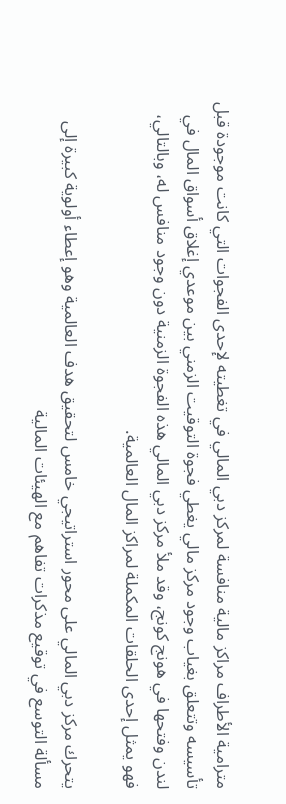مترامية الأطراف مراكز مالية منافسة لمركز دبي المالي في تغطيته لإحدى الفجوات التي كانت موجودة قبل تأسيسه وتتعلق بغياب وجود مركز مالي يغطي فجوة التوقيت الزمني بين موعدي إغلاق أسواق المال في لندن وفتحها في هونج كونج، وقد ملأ مركز دبي المالي هذه الفجوة الزمنية دون وجود منافس له، وبالتالي، فهو يمثل إحدى الحلقات المكملة لمراكز المال العالمية.

يتحرك مركز دبي المالي على محور استراتيجي خامس لتحقيق هدف العالمية وهو إعطاء أولوية كبيرة إلى مسألة التوسع في توقيع مذكرات تفاهم مع الهيئات المالية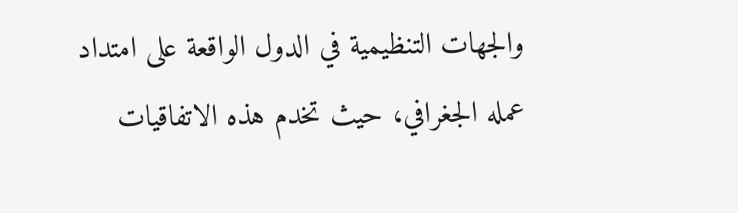والجهات التنظيمية في الدول الواقعة على امتداد عمله الجغرافي، حيث تخدم هذه الاتفاقيات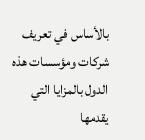بالأساس في تعريف شركات ومؤسسات هذه الدول بالمزايا التي يقدمها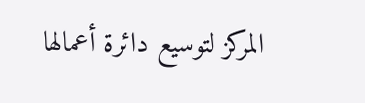المركز لتوسيع دائرة أعمالها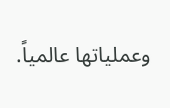وعملياتها عالمياً.